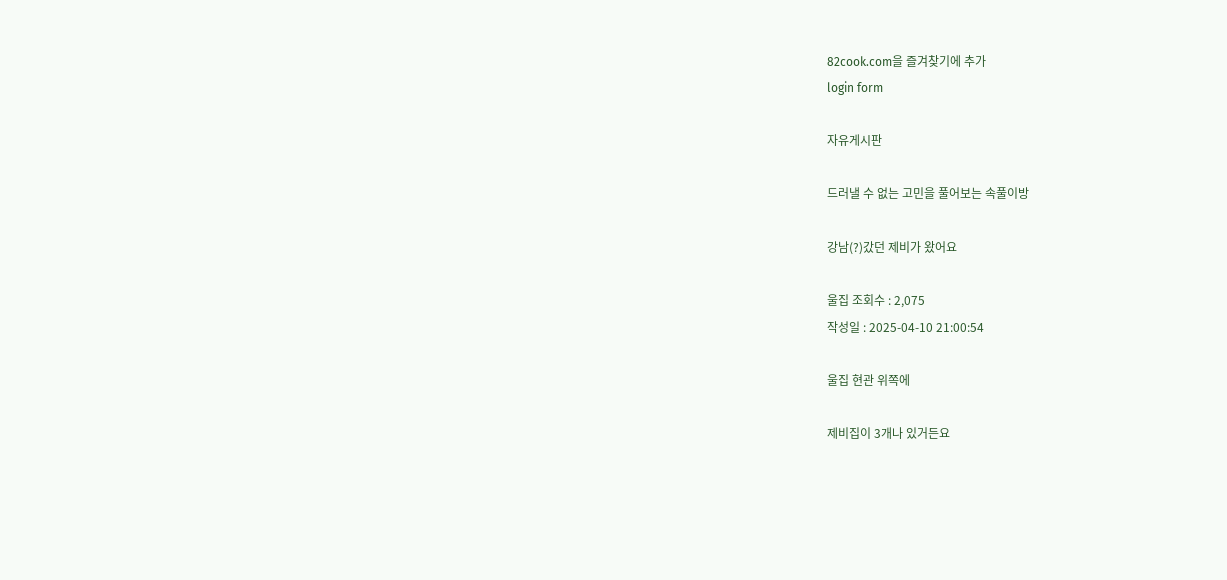82cook.com을 즐겨찾기에 추가
login form

자유게시판

드러낼 수 없는 고민을 풀어보는 속풀이방

강남(?)갔던 제비가 왔어요

울집 조회수 : 2,075
작성일 : 2025-04-10 21:00:54

울집 현관 위쪽에

제비집이 3개나 있거든요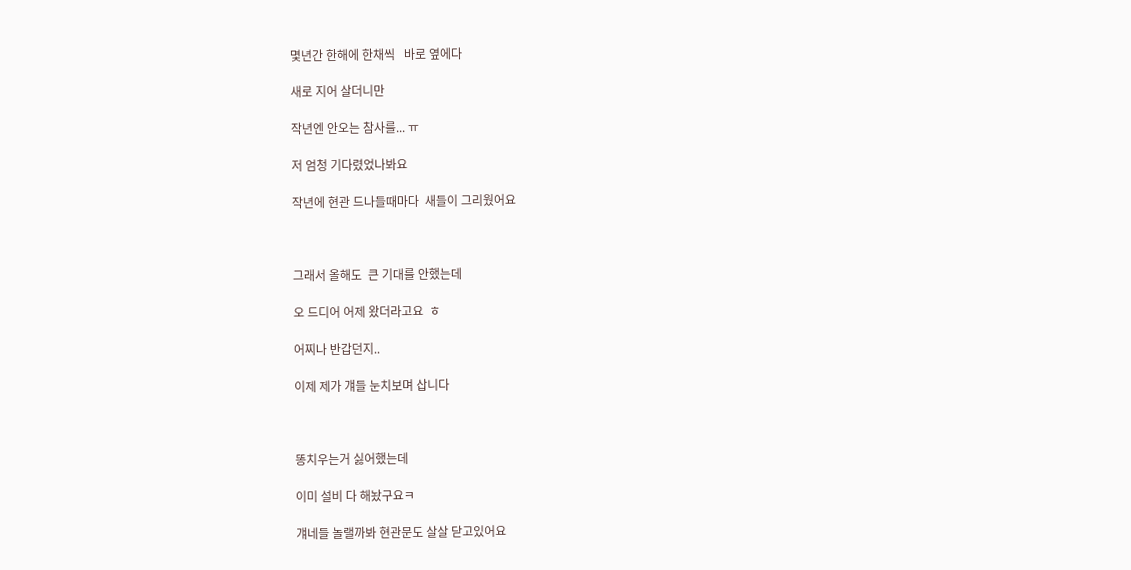몇년간 한해에 한채씩   바로 옆에다

새로 지어 살더니만

작년엔 안오는 참사를... ㅠ

저 엄청 기다렸었나봐요

작년에 현관 드나들때마다  새들이 그리웠어요



그래서 올해도  큰 기대를 안했는데

오 드디어 어제 왔더라고요  ㅎ

어찌나 반갑던지..

이제 제가 걔들 눈치보며 삽니다



똥치우는거 싫어했는데

이미 설비 다 해놨구요ㅋ

걔네들 놀랠까봐 현관문도 살살 닫고있어요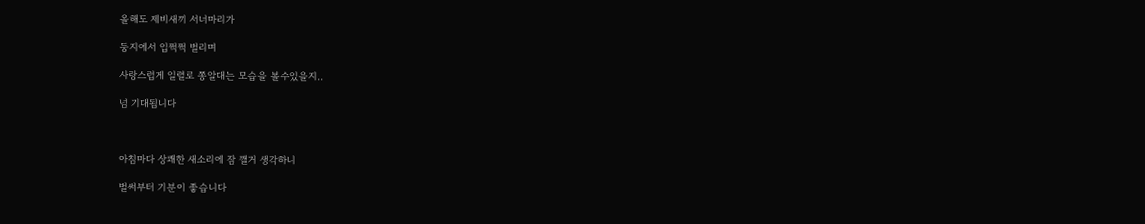올해도 제비새끼 서너마리가

둥지에서 입쩍쩍 벌리며

사랑스럽게 일렬로 쫑알대는 모습을 볼수있을지..

넘 기대됩니다



아침마다 상쾌한 새소리에 잠 깰거 생각하니

벌써부터 기분이 좋습니다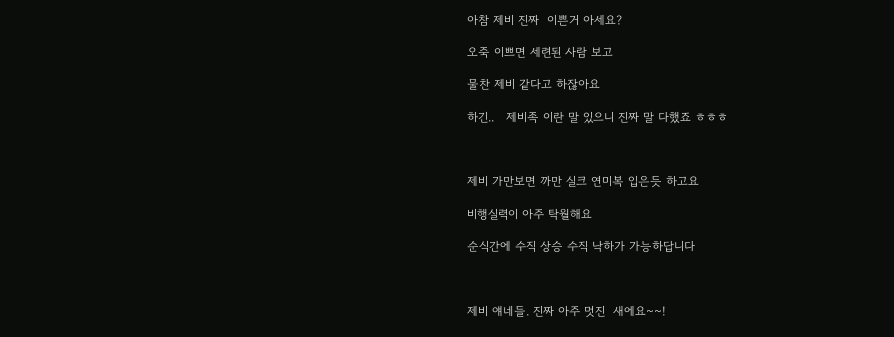아참 제비 진짜  이쁜거 아세요?

오죽 이쁘면 세련된 사람 보고

물찬 제비 같다고 하잖아요

하긴..   제비족 이란 말 있으니 진짜 말 다했죠 ㅎㅎㅎ



제비 가만보면 까만 실크 연미복 입은듯 하고요

비행실력이 아주 탁월해요

순식간에 수직 상승 수직 낙하가 가능하답니다



제비 얘네들. 진짜 아주 멋진  새에요~~!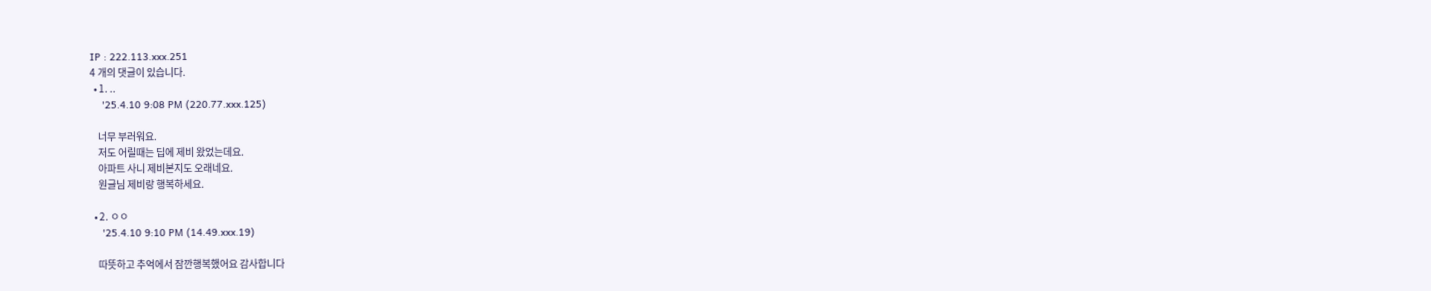IP : 222.113.xxx.251
4 개의 댓글이 있습니다.
  • 1. ..
    '25.4.10 9:08 PM (220.77.xxx.125)

    너무 부러워요.
    저도 어릴때는 딥에 제비 왔었는데요.
    아파트 사니 제비본지도 오래네요.
    원글님 제비랑 행복하세요.

  • 2. ㅇㅇ
    '25.4.10 9:10 PM (14.49.xxx.19)

    따뜻하고 추억에서 잠깐행복했어요 감사합니다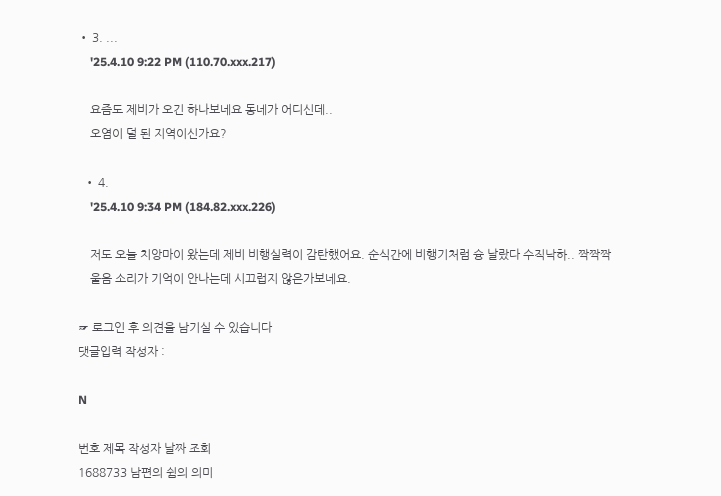• 3. ...
    '25.4.10 9:22 PM (110.70.xxx.217)

    요즘도 제비가 오긴 하나보네요 동네가 어디신데..
    오염이 덜 된 지역이신가요?

  • 4.
    '25.4.10 9:34 PM (184.82.xxx.226)

    저도 오늘 치앙마이 왔는데 제비 비행실력이 감탄했어요. 순식간에 비행기처럼 슝 날랐다 수직낙하.. 짝짝짝
    울음 소리가 기억이 안나는데 시끄럽지 않은가보네요.

☞ 로그인 후 의견을 남기실 수 있습니다
댓글입력 작성자 :

N

번호 제목 작성자 날짜 조회
1688733 남편의 쉼의 의미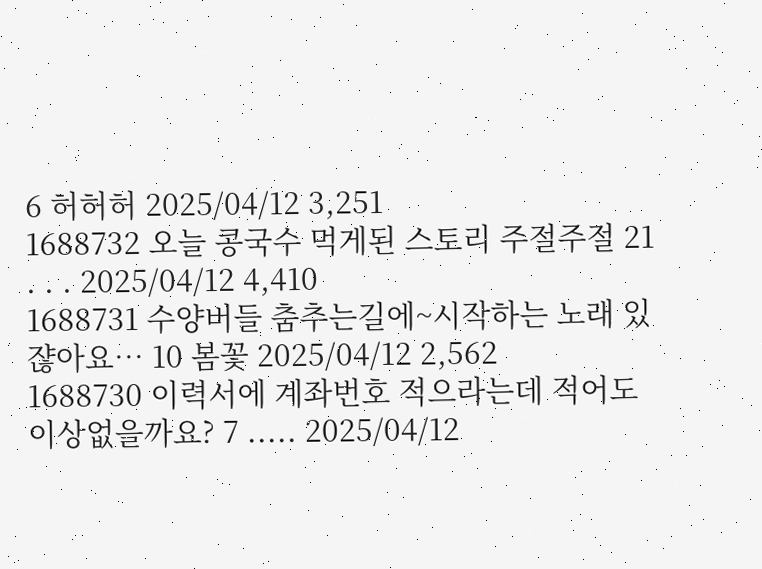6 허허허 2025/04/12 3,251
1688732 오늘 콩국수 먹게된 스토리 주절주절 21 . . . 2025/04/12 4,410
1688731 수양버들 춤추는길에~시작하는 노래 있쟎아요… 10 봄꽃 2025/04/12 2,562
1688730 이력서에 계좌번호 적으라는데 적어도 이상없을까요? 7 ..... 2025/04/12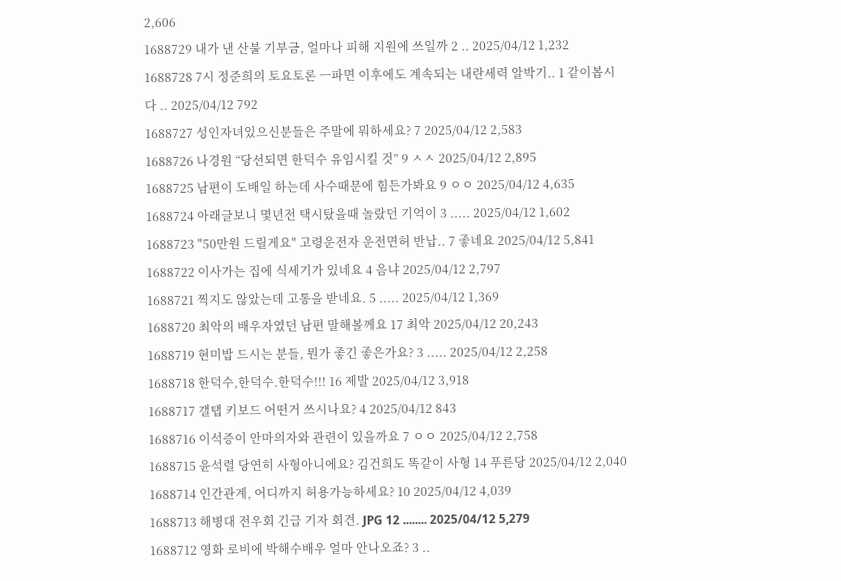2,606
1688729 내가 낸 산불 기부금, 얼마나 피해 지원에 쓰일까 2 .. 2025/04/12 1,232
1688728 7시 정준희의 토요토론 ㅡ파면 이후에도 계속되는 내란세력 알박기.. 1 같이봅시다 .. 2025/04/12 792
1688727 성인자녀있으신분들은 주말에 뭐하세요? 7 2025/04/12 2,583
1688726 나경원 “당선되면 한덕수 유임시킬 것” 9 ㅅㅅ 2025/04/12 2,895
1688725 남편이 도배일 하는데 사수때문에 힘든가봐요 9 ㅇㅇ 2025/04/12 4,635
1688724 아래글보니 몇년전 택시탔을때 놀랐던 기억이 3 ..... 2025/04/12 1,602
1688723 "50만원 드릴게요" 고령운전자 운전면허 반납.. 7 좋네요 2025/04/12 5,841
1688722 이사가는 집에 식세기가 있네요 4 음냐 2025/04/12 2,797
1688721 찍지도 않았는데 고통을 받네요. 5 ..... 2025/04/12 1,369
1688720 최악의 배우자였던 남편 말해볼께요 17 최악 2025/04/12 20,243
1688719 현미밥 드시는 분들, 뭔가 좋긴 좋은가요? 3 ..... 2025/04/12 2,258
1688718 한덕수,한덕수.한덕수!!! 16 제발 2025/04/12 3,918
1688717 갤탭 키보드 어떤거 쓰시나요? 4 2025/04/12 843
1688716 이석증이 안마의자와 관련이 있을까요 7 ㅇㅇ 2025/04/12 2,758
1688715 윤석렬 당연히 사형아니에요? 김건희도 똑같이 사형 14 푸른당 2025/04/12 2,040
1688714 인간관계, 어디까지 허용가능하세요? 10 2025/04/12 4,039
1688713 해병대 전우회 긴급 기자 회견. JPG 12 ........ 2025/04/12 5,279
1688712 영화 로비에 박해수배우 얼마 안나오죠? 3 ..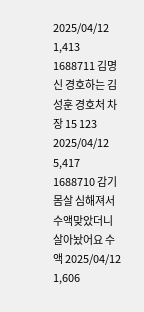2025/04/12 1,413
1688711 김명신 경호하는 김성훈 경호처 차장 15 123 2025/04/12 5,417
1688710 감기몸살 심해져서 수액맞았더니 살아놨어요 수액 2025/04/12 1,606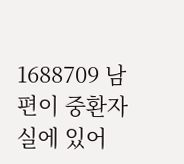1688709 남편이 중환자실에 있어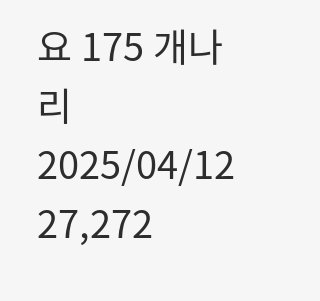요 175 개나리 2025/04/12 27,272